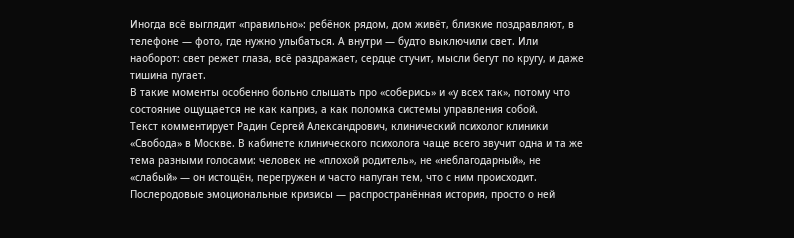Иногда всё выглядит «правильно»: ребёнок рядом, дом живёт, близкие поздравляют, в телефоне — фото, где нужно улыбаться. А внутри — будто выключили свет. Или наоборот: свет режет глаза, всё раздражает, сердце стучит, мысли бегут по кругу, и даже тишина пугает.
В такие моменты особенно больно слышать про «соберись» и «у всех так», потому что состояние ощущается не как каприз, а как поломка системы управления собой.
Текст комментирует Радин Сергей Александрович, клинический психолог клиники «Свобода» в Москве. В кабинете клинического психолога чаще всего звучит одна и та же тема разными голосами: человек не «плохой родитель», не «неблагодарный», не «слабый» — он истощён, перегружен и часто напуган тем, что с ним происходит.
Послеродовые эмоциональные кризисы — распространённая история, просто о ней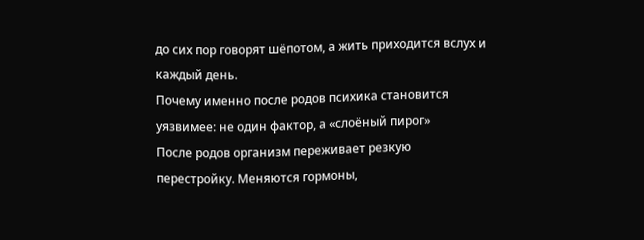до сих пор говорят шёпотом, а жить приходится вслух и каждый день.
Почему именно после родов психика становится уязвимее: не один фактор, а «слоёный пирог»
После родов организм переживает резкую перестройку. Меняются гормоны,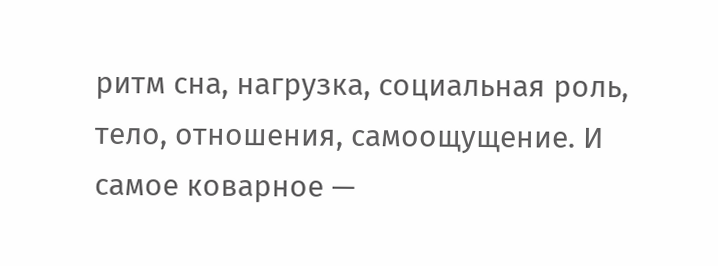ритм сна, нагрузка, социальная роль, тело, отношения, самоощущение. И самое коварное —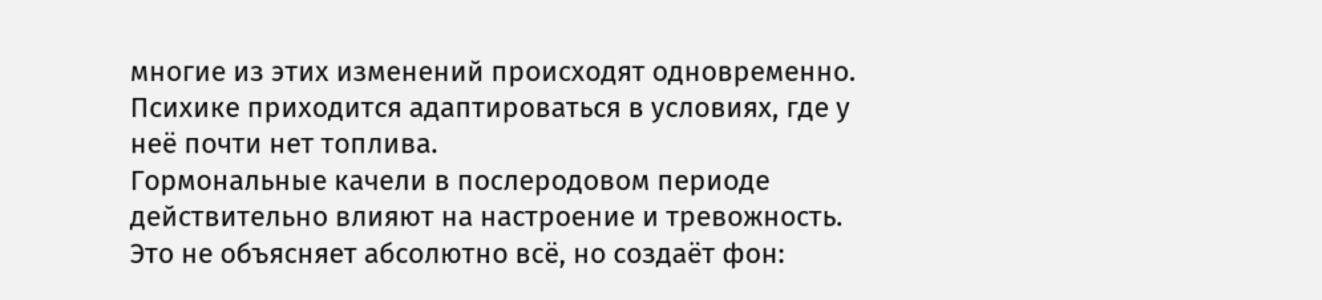многие из этих изменений происходят одновременно. Психике приходится адаптироваться в условиях, где у неё почти нет топлива.
Гормональные качели в послеродовом периоде действительно влияют на настроение и тревожность. Это не объясняет абсолютно всё, но создаёт фон: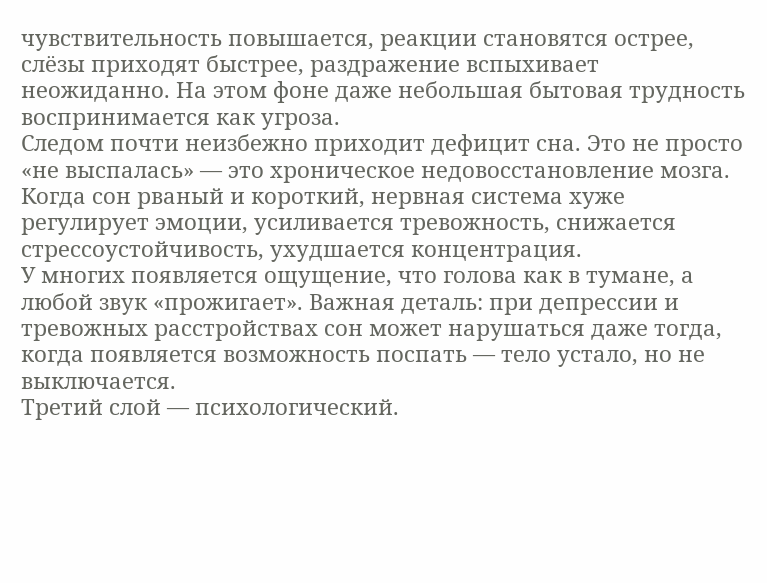чувствительность повышается, реакции становятся острее, слёзы приходят быстрее, раздражение вспыхивает неожиданно. На этом фоне даже небольшая бытовая трудность воспринимается как угроза.
Следом почти неизбежно приходит дефицит сна. Это не просто «не выспалась» — это хроническое недовосстановление мозга. Когда сон рваный и короткий, нервная система хуже регулирует эмоции, усиливается тревожность, снижается стрессоустойчивость, ухудшается концентрация.
У многих появляется ощущение, что голова как в тумане, а любой звук «прожигает». Важная деталь: при депрессии и тревожных расстройствах сон может нарушаться даже тогда, когда появляется возможность поспать — тело устало, но не выключается.
Третий слой — психологический.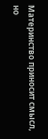Материнство приносит смысл, но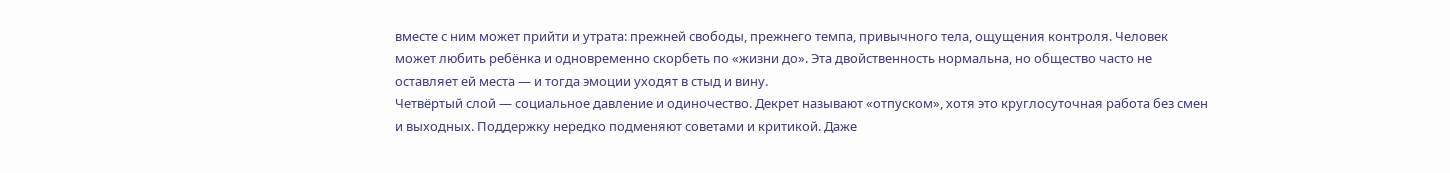вместе с ним может прийти и утрата: прежней свободы, прежнего темпа, привычного тела, ощущения контроля. Человек может любить ребёнка и одновременно скорбеть по «жизни до». Эта двойственность нормальна, но общество часто не оставляет ей места — и тогда эмоции уходят в стыд и вину.
Четвёртый слой — социальное давление и одиночество. Декрет называют «отпуском», хотя это круглосуточная работа без смен и выходных. Поддержку нередко подменяют советами и критикой. Даже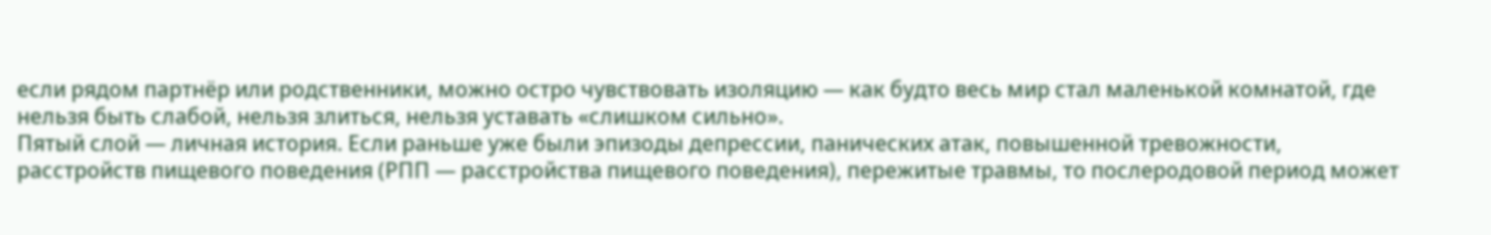если рядом партнёр или родственники, можно остро чувствовать изоляцию — как будто весь мир стал маленькой комнатой, где нельзя быть слабой, нельзя злиться, нельзя уставать «слишком сильно».
Пятый слой — личная история. Если раньше уже были эпизоды депрессии, панических атак, повышенной тревожности, расстройств пищевого поведения (РПП — расстройства пищевого поведения), пережитые травмы, то послеродовой период может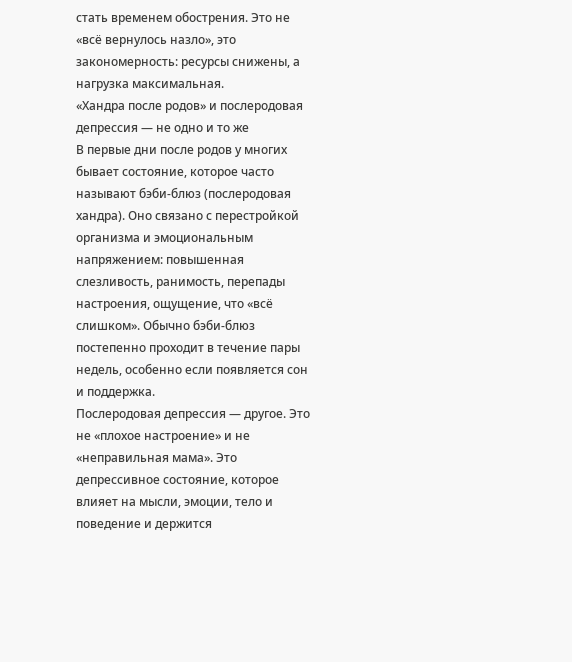стать временем обострения. Это не «всё вернулось назло», это закономерность: ресурсы снижены, а нагрузка максимальная.
«Хандра после родов» и послеродовая депрессия — не одно и то же
В первые дни после родов у многих бывает состояние, которое часто называют бэби-блюз (послеродовая хандра). Оно связано с перестройкой организма и эмоциональным напряжением: повышенная слезливость, ранимость, перепады настроения, ощущение, что «всё слишком». Обычно бэби-блюз постепенно проходит в течение пары недель, особенно если появляется сон и поддержка.
Послеродовая депрессия — другое. Это не «плохое настроение» и не «неправильная мама». Это депрессивное состояние, которое влияет на мысли, эмоции, тело и поведение и держится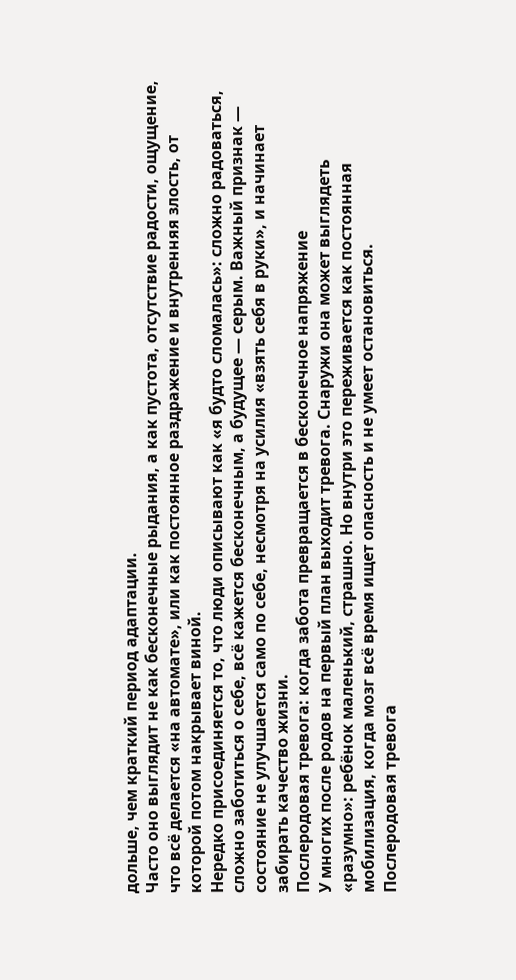дольше, чем краткий период адаптации.
Часто оно выглядит не как бесконечные рыдания, а как пустота, отсутствие радости, ощущение, что всё делается «на автомате», или как постоянное раздражение и внутренняя злость, от которой потом накрывает виной.
Нередко присоединяется то, что люди описывают как «я будто сломалась»: сложно радоваться, сложно заботиться о себе, всё кажется бесконечным, а будущее — серым. Важный признак — состояние не улучшается само по себе, несмотря на усилия «взять себя в руки», и начинает забирать качество жизни.
Послеродовая тревога: когда забота превращается в бесконечное напряжение
У многих после родов на первый план выходит тревога. Снаружи она может выглядеть «разумно»: ребёнок маленький, страшно. Но внутри это переживается как постоянная мобилизация, когда мозг всё время ищет опасность и не умеет остановиться.
Послеродовая тревога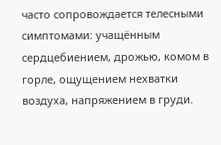часто сопровождается телесными симптомами: учащённым сердцебиением, дрожью, комом в горле, ощущением нехватки воздуха, напряжением в груди.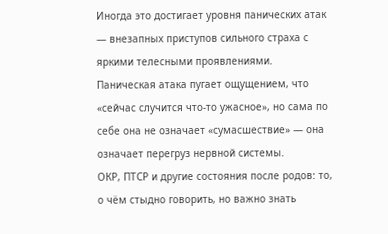Иногда это достигает уровня панических атак — внезапных приступов сильного страха с яркими телесными проявлениями. Паническая атака пугает ощущением, что «сейчас случится что-то ужасное», но сама по себе она не означает «сумасшествие» — она означает перегруз нервной системы.
ОКР, ПТСР и другие состояния после родов: то, о чём стыдно говорить, но важно знать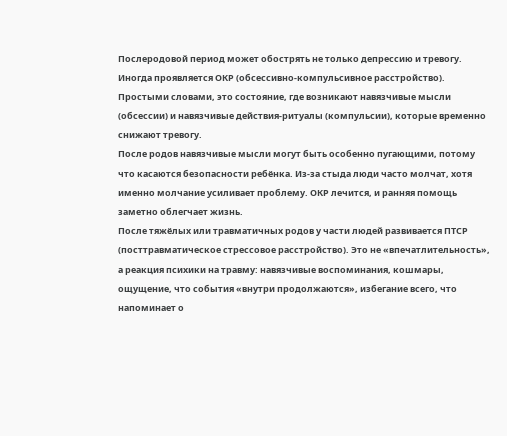Послеродовой период может обострять не только депрессию и тревогу.
Иногда проявляется ОКР (обсессивно-компульсивное расстройство). Простыми словами, это состояние, где возникают навязчивые мысли (обсессии) и навязчивые действия-ритуалы (компульсии), которые временно снижают тревогу.
После родов навязчивые мысли могут быть особенно пугающими, потому что касаются безопасности ребёнка. Из-за стыда люди часто молчат, хотя именно молчание усиливает проблему. ОКР лечится, и ранняя помощь заметно облегчает жизнь.
После тяжёлых или травматичных родов у части людей развивается ПТСР (посттравматическое стрессовое расстройство). Это не «впечатлительность», а реакция психики на травму: навязчивые воспоминания, кошмары, ощущение, что события «внутри продолжаются», избегание всего, что напоминает о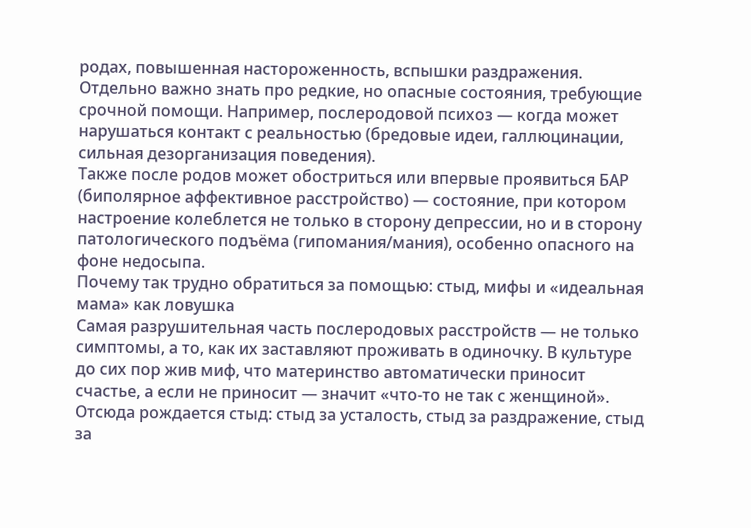родах, повышенная настороженность, вспышки раздражения.
Отдельно важно знать про редкие, но опасные состояния, требующие срочной помощи. Например, послеродовой психоз — когда может нарушаться контакт с реальностью (бредовые идеи, галлюцинации, сильная дезорганизация поведения).
Также после родов может обостриться или впервые проявиться БАР (биполярное аффективное расстройство) — состояние, при котором настроение колеблется не только в сторону депрессии, но и в сторону патологического подъёма (гипомания/мания), особенно опасного на фоне недосыпа.
Почему так трудно обратиться за помощью: стыд, мифы и «идеальная мама» как ловушка
Самая разрушительная часть послеродовых расстройств — не только симптомы, а то, как их заставляют проживать в одиночку. В культуре до сих пор жив миф, что материнство автоматически приносит счастье, а если не приносит — значит «что-то не так с женщиной». Отсюда рождается стыд: стыд за усталость, стыд за раздражение, стыд за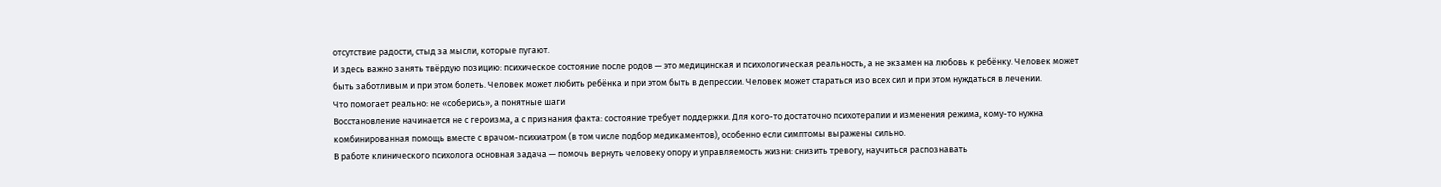отсутствие радости, стыд за мысли, которые пугают.
И здесь важно занять твёрдую позицию: психическое состояние после родов — это медицинская и психологическая реальность, а не экзамен на любовь к ребёнку. Человек может быть заботливым и при этом болеть. Человек может любить ребёнка и при этом быть в депрессии. Человек может стараться изо всех сил и при этом нуждаться в лечении.
Что помогает реально: не «соберись», а понятные шаги
Восстановление начинается не с героизма, а с признания факта: состояние требует поддержки. Для кого-то достаточно психотерапии и изменения режима, кому-то нужна комбинированная помощь вместе с врачом-психиатром (в том числе подбор медикаментов), особенно если симптомы выражены сильно.
В работе клинического психолога основная задача — помочь вернуть человеку опору и управляемость жизни: снизить тревогу, научиться распознавать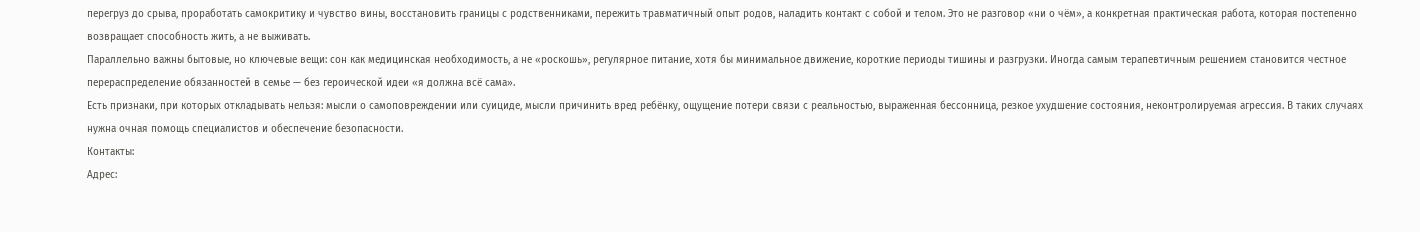перегруз до срыва, проработать самокритику и чувство вины, восстановить границы с родственниками, пережить травматичный опыт родов, наладить контакт с собой и телом. Это не разговор «ни о чём», а конкретная практическая работа, которая постепенно возвращает способность жить, а не выживать.
Параллельно важны бытовые, но ключевые вещи: сон как медицинская необходимость, а не «роскошь», регулярное питание, хотя бы минимальное движение, короткие периоды тишины и разгрузки. Иногда самым терапевтичным решением становится честное перераспределение обязанностей в семье — без героической идеи «я должна всё сама».
Есть признаки, при которых откладывать нельзя: мысли о самоповреждении или суициде, мысли причинить вред ребёнку, ощущение потери связи с реальностью, выраженная бессонница, резкое ухудшение состояния, неконтролируемая агрессия. В таких случаях нужна очная помощь специалистов и обеспечение безопасности.
Контакты:
Адрес: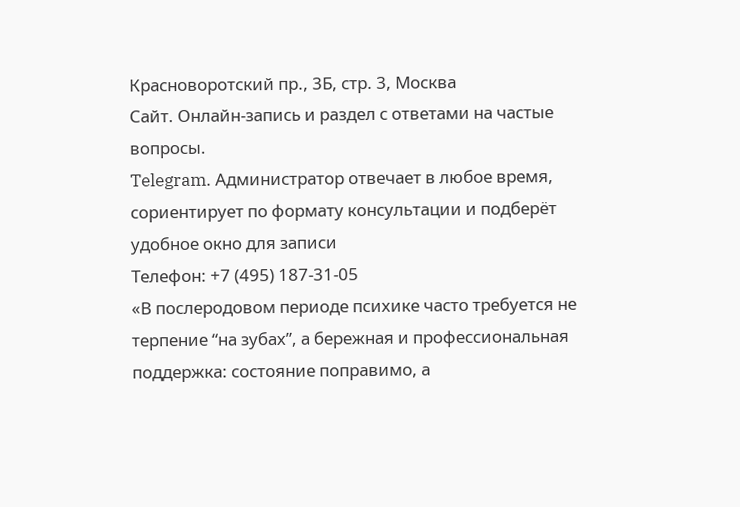Красноворотский пр., 3Б, стр. 3, Москва
Сайт. Онлайн-запись и раздел с ответами на частые вопросы.
Telegram. Администратор отвечает в любое время, сориентирует по формату консультации и подберёт удобное окно для записи
Телефон: +7 (495) 187-31-05
«В послеродовом периоде психике часто требуется не терпение “на зубах”, а бережная и профессиональная поддержка: состояние поправимо, а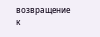возвращение к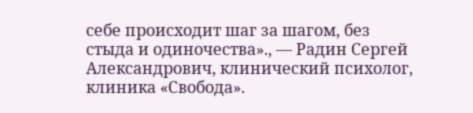себе происходит шаг за шагом, без стыда и одиночества»., — Радин Сергей Александрович, клинический психолог, клиника «Свобода».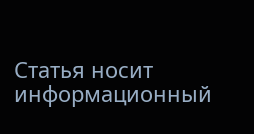Статья носит информационный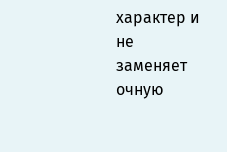характер и не заменяет очную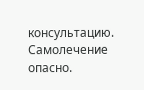консультацию. Самолечение опасно.